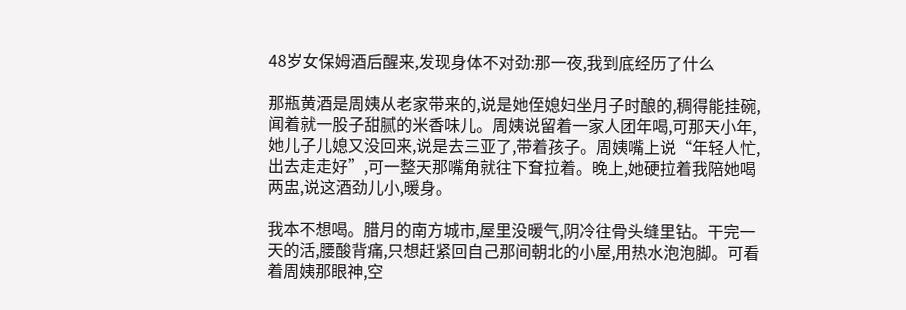48岁女保姆酒后醒来,发现身体不对劲:那一夜,我到底经历了什么

那瓶黄酒是周姨从老家带来的,说是她侄媳妇坐月子时酿的,稠得能挂碗,闻着就一股子甜腻的米香味儿。周姨说留着一家人团年喝,可那天小年,她儿子儿媳又没回来,说是去三亚了,带着孩子。周姨嘴上说“年轻人忙,出去走走好”,可一整天那嘴角就往下耷拉着。晚上,她硬拉着我陪她喝两盅,说这酒劲儿小,暖身。

我本不想喝。腊月的南方城市,屋里没暖气,阴冷往骨头缝里钻。干完一天的活,腰酸背痛,只想赶紧回自己那间朝北的小屋,用热水泡泡脚。可看着周姨那眼神,空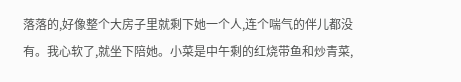落落的,好像整个大房子里就剩下她一个人,连个喘气的伴儿都没有。我心软了,就坐下陪她。小菜是中午剩的红烧带鱼和炒青菜,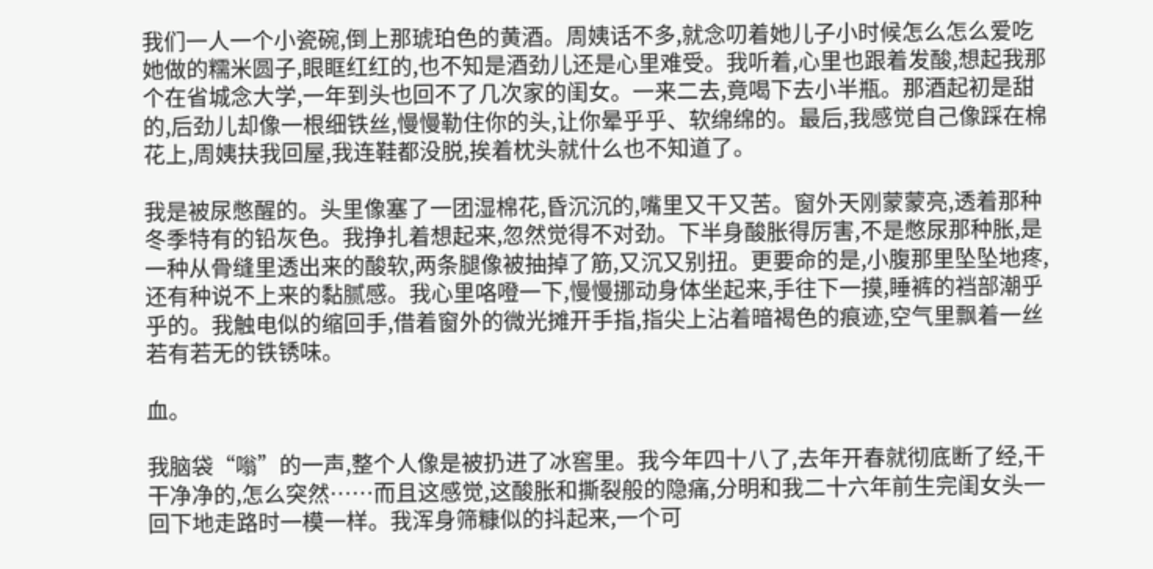我们一人一个小瓷碗,倒上那琥珀色的黄酒。周姨话不多,就念叨着她儿子小时候怎么怎么爱吃她做的糯米圆子,眼眶红红的,也不知是酒劲儿还是心里难受。我听着,心里也跟着发酸,想起我那个在省城念大学,一年到头也回不了几次家的闺女。一来二去,竟喝下去小半瓶。那酒起初是甜的,后劲儿却像一根细铁丝,慢慢勒住你的头,让你晕乎乎、软绵绵的。最后,我感觉自己像踩在棉花上,周姨扶我回屋,我连鞋都没脱,挨着枕头就什么也不知道了。

我是被尿憋醒的。头里像塞了一团湿棉花,昏沉沉的,嘴里又干又苦。窗外天刚蒙蒙亮,透着那种冬季特有的铅灰色。我挣扎着想起来,忽然觉得不对劲。下半身酸胀得厉害,不是憋尿那种胀,是一种从骨缝里透出来的酸软,两条腿像被抽掉了筋,又沉又别扭。更要命的是,小腹那里坠坠地疼,还有种说不上来的黏腻感。我心里咯噔一下,慢慢挪动身体坐起来,手往下一摸,睡裤的裆部潮乎乎的。我触电似的缩回手,借着窗外的微光摊开手指,指尖上沾着暗褐色的痕迹,空气里飘着一丝若有若无的铁锈味。

血。

我脑袋“嗡”的一声,整个人像是被扔进了冰窖里。我今年四十八了,去年开春就彻底断了经,干干净净的,怎么突然……而且这感觉,这酸胀和撕裂般的隐痛,分明和我二十六年前生完闺女头一回下地走路时一模一样。我浑身筛糠似的抖起来,一个可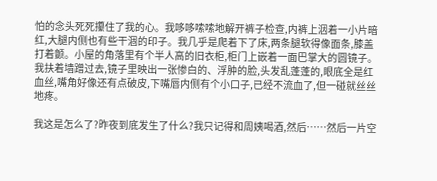怕的念头死死攥住了我的心。我哆哆嗦嗦地解开裤子检查,内裤上洇着一小片暗红,大腿内侧也有些干涸的印子。我几乎是爬着下了床,两条腿软得像面条,膝盖打着颤。小屋的角落里有个半人高的旧衣柜,柜门上嵌着一面巴掌大的圆镜子。我扶着墙蹭过去,镜子里映出一张惨白的、浮肿的脸,头发乱蓬蓬的,眼底全是红血丝,嘴角好像还有点破皮,下嘴唇内侧有个小口子,已经不流血了,但一碰就丝丝地疼。

我这是怎么了?昨夜到底发生了什么?我只记得和周姨喝酒,然后……然后一片空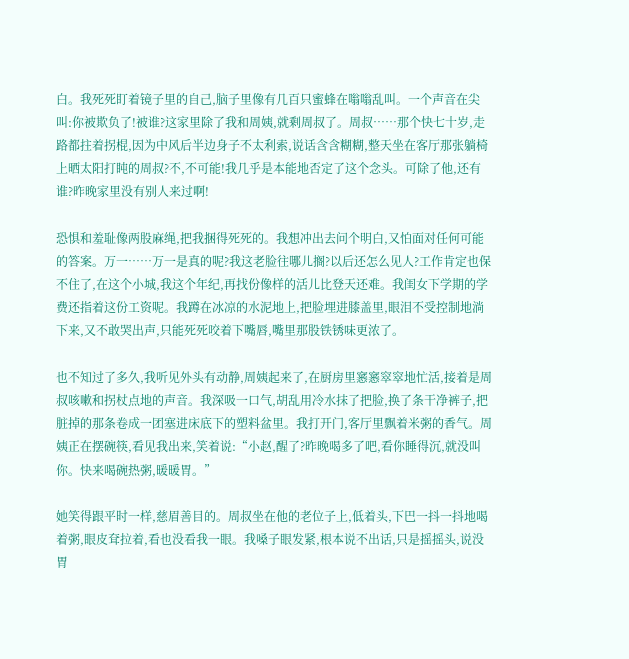白。我死死盯着镜子里的自己,脑子里像有几百只蜜蜂在嗡嗡乱叫。一个声音在尖叫:你被欺负了!被谁?这家里除了我和周姨,就剩周叔了。周叔……那个快七十岁,走路都拄着拐棍,因为中风后半边身子不太利索,说话含含糊糊,整天坐在客厅那张躺椅上晒太阳打盹的周叔?不,不可能!我几乎是本能地否定了这个念头。可除了他,还有谁?昨晚家里没有别人来过啊!

恐惧和羞耻像两股麻绳,把我捆得死死的。我想冲出去问个明白,又怕面对任何可能的答案。万一……万一是真的呢?我这老脸往哪儿搁?以后还怎么见人?工作肯定也保不住了,在这个小城,我这个年纪,再找份像样的活儿比登天还难。我闺女下学期的学费还指着这份工资呢。我蹲在冰凉的水泥地上,把脸埋进膝盖里,眼泪不受控制地淌下来,又不敢哭出声,只能死死咬着下嘴唇,嘴里那股铁锈味更浓了。

也不知过了多久,我听见外头有动静,周姨起来了,在厨房里窸窸窣窣地忙活,接着是周叔咳嗽和拐杖点地的声音。我深吸一口气,胡乱用冷水抹了把脸,换了条干净裤子,把脏掉的那条卷成一团塞进床底下的塑料盆里。我打开门,客厅里飘着米粥的香气。周姨正在摆碗筷,看见我出来,笑着说:“小赵,醒了?昨晚喝多了吧,看你睡得沉,就没叫你。快来喝碗热粥,暖暖胃。”

她笑得跟平时一样,慈眉善目的。周叔坐在他的老位子上,低着头,下巴一抖一抖地喝着粥,眼皮耷拉着,看也没看我一眼。我嗓子眼发紧,根本说不出话,只是摇摇头,说没胃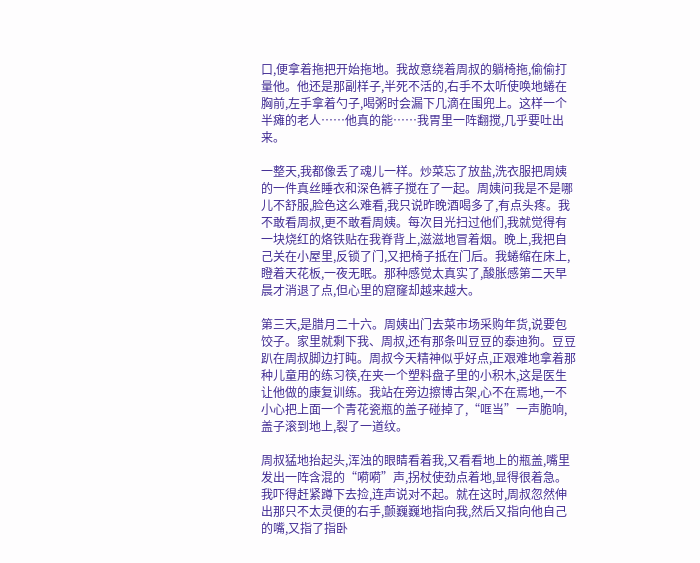口,便拿着拖把开始拖地。我故意绕着周叔的躺椅拖,偷偷打量他。他还是那副样子,半死不活的,右手不太听使唤地蜷在胸前,左手拿着勺子,喝粥时会漏下几滴在围兜上。这样一个半瘫的老人……他真的能……我胃里一阵翻搅,几乎要吐出来。

一整天,我都像丢了魂儿一样。炒菜忘了放盐,洗衣服把周姨的一件真丝睡衣和深色裤子搅在了一起。周姨问我是不是哪儿不舒服,脸色这么难看,我只说昨晚酒喝多了,有点头疼。我不敢看周叔,更不敢看周姨。每次目光扫过他们,我就觉得有一块烧红的烙铁贴在我脊背上,滋滋地冒着烟。晚上,我把自己关在小屋里,反锁了门,又把椅子抵在门后。我蜷缩在床上,瞪着天花板,一夜无眠。那种感觉太真实了,酸胀感第二天早晨才消退了点,但心里的窟窿却越来越大。

第三天,是腊月二十六。周姨出门去菜市场采购年货,说要包饺子。家里就剩下我、周叔,还有那条叫豆豆的泰迪狗。豆豆趴在周叔脚边打盹。周叔今天精神似乎好点,正艰难地拿着那种儿童用的练习筷,在夹一个塑料盘子里的小积木,这是医生让他做的康复训练。我站在旁边擦博古架,心不在焉地,一不小心把上面一个青花瓷瓶的盖子碰掉了,“哐当”一声脆响,盖子滚到地上,裂了一道纹。

周叔猛地抬起头,浑浊的眼睛看着我,又看看地上的瓶盖,嘴里发出一阵含混的“嗬嗬”声,拐杖使劲点着地,显得很着急。我吓得赶紧蹲下去捡,连声说对不起。就在这时,周叔忽然伸出那只不太灵便的右手,颤巍巍地指向我,然后又指向他自己的嘴,又指了指卧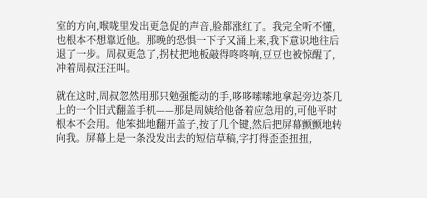室的方向,喉咙里发出更急促的声音,脸都涨红了。我完全听不懂,也根本不想靠近他。那晚的恐惧一下子又涌上来,我下意识地往后退了一步。周叔更急了,拐杖把地板敲得咚咚响,豆豆也被惊醒了,冲着周叔汪汪叫。

就在这时,周叔忽然用那只勉强能动的手,哆哆嗦嗦地拿起旁边茶几上的一个旧式翻盖手机——那是周姨给他备着应急用的,可他平时根本不会用。他笨拙地翻开盖子,按了几个键,然后把屏幕颤颤地转向我。屏幕上是一条没发出去的短信草稿,字打得歪歪扭扭,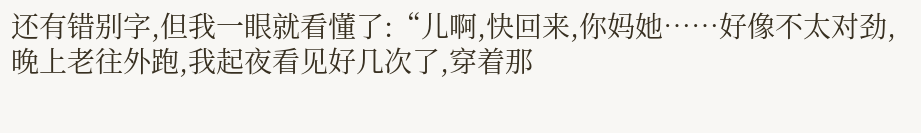还有错别字,但我一眼就看懂了:“儿啊,快回来,你妈她……好像不太对劲,晚上老往外跑,我起夜看见好几次了,穿着那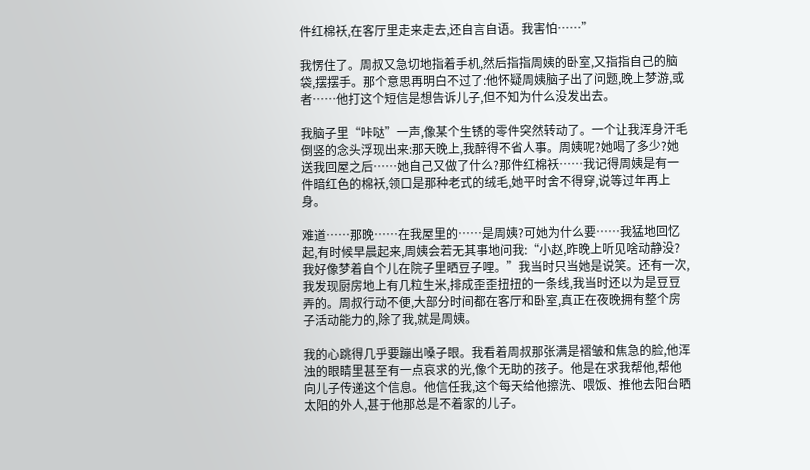件红棉袄,在客厅里走来走去,还自言自语。我害怕……”

我愣住了。周叔又急切地指着手机,然后指指周姨的卧室,又指指自己的脑袋,摆摆手。那个意思再明白不过了:他怀疑周姨脑子出了问题,晚上梦游,或者……他打这个短信是想告诉儿子,但不知为什么没发出去。

我脑子里“咔哒”一声,像某个生锈的零件突然转动了。一个让我浑身汗毛倒竖的念头浮现出来:那天晚上,我醉得不省人事。周姨呢?她喝了多少?她送我回屋之后……她自己又做了什么?那件红棉袄……我记得周姨是有一件暗红色的棉袄,领口是那种老式的绒毛,她平时舍不得穿,说等过年再上身。

难道……那晚……在我屋里的……是周姨?可她为什么要……我猛地回忆起,有时候早晨起来,周姨会若无其事地问我:“小赵,昨晚上听见啥动静没?我好像梦着自个儿在院子里晒豆子哩。”我当时只当她是说笑。还有一次,我发现厨房地上有几粒生米,排成歪歪扭扭的一条线,我当时还以为是豆豆弄的。周叔行动不便,大部分时间都在客厅和卧室,真正在夜晚拥有整个房子活动能力的,除了我,就是周姨。

我的心跳得几乎要蹦出嗓子眼。我看着周叔那张满是褶皱和焦急的脸,他浑浊的眼睛里甚至有一点哀求的光,像个无助的孩子。他是在求我帮他,帮他向儿子传递这个信息。他信任我,这个每天给他擦洗、喂饭、推他去阳台晒太阳的外人,甚于他那总是不着家的儿子。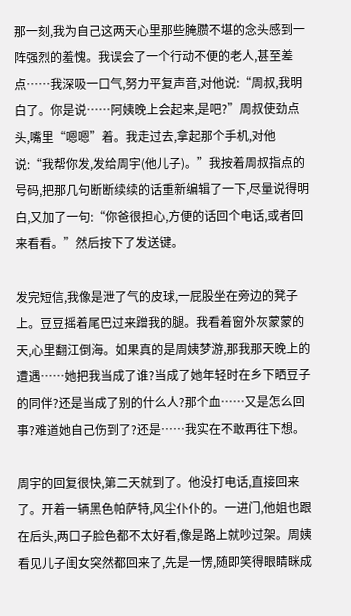那一刻,我为自己这两天心里那些腌臜不堪的念头感到一阵强烈的羞愧。我误会了一个行动不便的老人,甚至差点……我深吸一口气,努力平复声音,对他说:“周叔,我明白了。你是说……阿姨晚上会起来,是吧?”周叔使劲点头,嘴里“嗯嗯”着。我走过去,拿起那个手机,对他说:“我帮你发,发给周宇(他儿子)。”我按着周叔指点的号码,把那几句断断续续的话重新编辑了一下,尽量说得明白,又加了一句:“你爸很担心,方便的话回个电话,或者回来看看。”然后按下了发送键。

发完短信,我像是泄了气的皮球,一屁股坐在旁边的凳子上。豆豆摇着尾巴过来蹭我的腿。我看着窗外灰蒙蒙的天,心里翻江倒海。如果真的是周姨梦游,那我那天晚上的遭遇……她把我当成了谁?当成了她年轻时在乡下晒豆子的同伴?还是当成了别的什么人?那个血……又是怎么回事?难道她自己伤到了?还是……我实在不敢再往下想。

周宇的回复很快,第二天就到了。他没打电话,直接回来了。开着一辆黑色帕萨特,风尘仆仆的。一进门,他姐也跟在后头,两口子脸色都不太好看,像是路上就吵过架。周姨看见儿子闺女突然都回来了,先是一愣,随即笑得眼睛眯成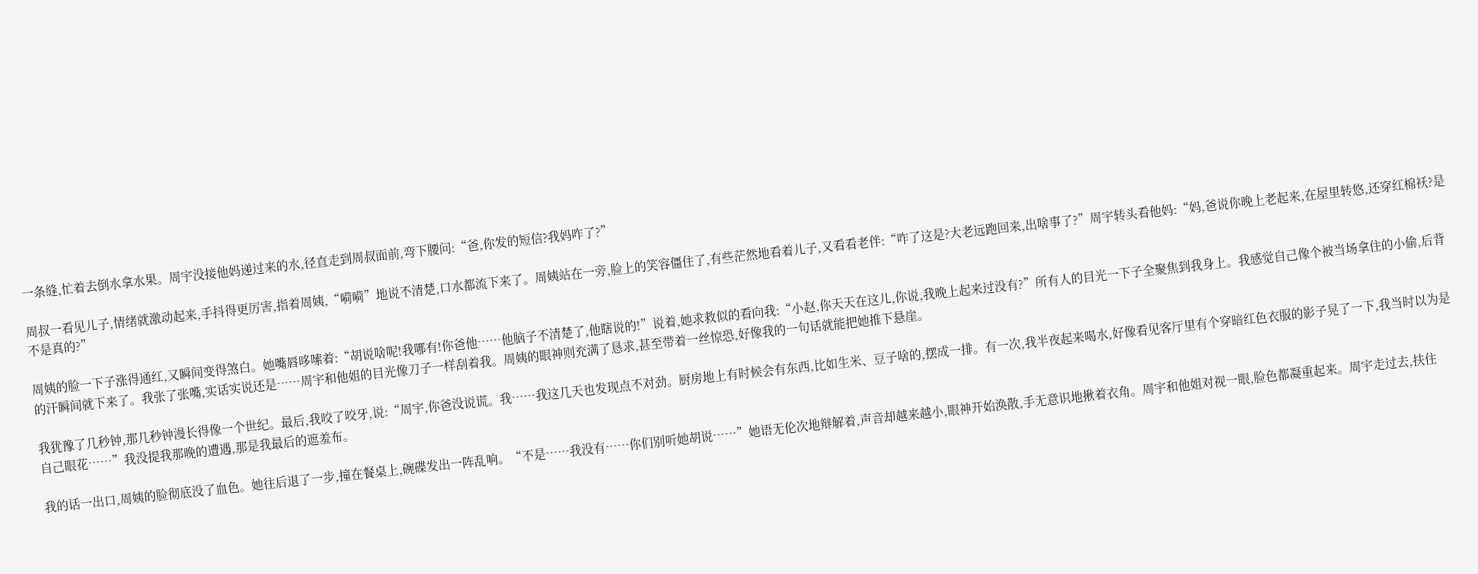一条缝,忙着去倒水拿水果。周宇没接他妈递过来的水,径直走到周叔面前,弯下腰问:“爸,你发的短信?我妈咋了?”

周叔一看见儿子,情绪就激动起来,手抖得更厉害,指着周姨,“嗬嗬”地说不清楚,口水都流下来了。周姨站在一旁,脸上的笑容僵住了,有些茫然地看着儿子,又看看老伴:“咋了这是?大老远跑回来,出啥事了?”周宇转头看他妈:“妈,爸说你晚上老起来,在屋里转悠,还穿红棉袄?是不是真的?”

周姨的脸一下子涨得通红,又瞬间变得煞白。她嘴唇哆嗦着:“胡说啥呢!我哪有!你爸他……他脑子不清楚了,他瞎说的!”说着,她求救似的看向我:“小赵,你天天在这儿,你说,我晚上起来过没有?”所有人的目光一下子全聚焦到我身上。我感觉自己像个被当场拿住的小偷,后背的汗瞬间就下来了。我张了张嘴,实话实说还是……周宇和他姐的目光像刀子一样刮着我。周姨的眼神则充满了恳求,甚至带着一丝惊恐,好像我的一句话就能把她推下悬崖。

我犹豫了几秒钟,那几秒钟漫长得像一个世纪。最后,我咬了咬牙,说:“周宇,你爸没说谎。我……我这几天也发现点不对劲。厨房地上有时候会有东西,比如生米、豆子啥的,摆成一排。有一次,我半夜起来喝水,好像看见客厅里有个穿暗红色衣服的影子晃了一下,我当时以为是自己眼花……”我没提我那晚的遭遇,那是我最后的遮羞布。

我的话一出口,周姨的脸彻底没了血色。她往后退了一步,撞在餐桌上,碗碟发出一阵乱响。“不是……我没有……你们别听她胡说……”她语无伦次地辩解着,声音却越来越小,眼神开始涣散,手无意识地揪着衣角。周宇和他姐对视一眼,脸色都凝重起来。周宇走过去,扶住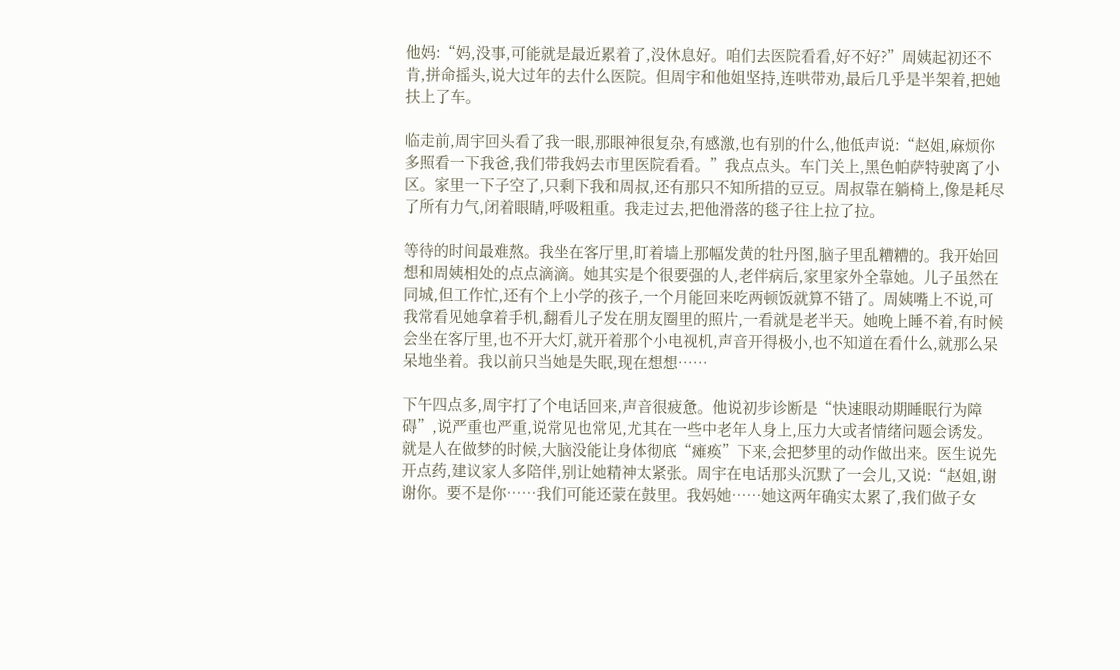他妈:“妈,没事,可能就是最近累着了,没休息好。咱们去医院看看,好不好?”周姨起初还不肯,拼命摇头,说大过年的去什么医院。但周宇和他姐坚持,连哄带劝,最后几乎是半架着,把她扶上了车。

临走前,周宇回头看了我一眼,那眼神很复杂,有感激,也有别的什么,他低声说:“赵姐,麻烦你多照看一下我爸,我们带我妈去市里医院看看。”我点点头。车门关上,黑色帕萨特驶离了小区。家里一下子空了,只剩下我和周叔,还有那只不知所措的豆豆。周叔靠在躺椅上,像是耗尽了所有力气,闭着眼睛,呼吸粗重。我走过去,把他滑落的毯子往上拉了拉。

等待的时间最难熬。我坐在客厅里,盯着墙上那幅发黄的牡丹图,脑子里乱糟糟的。我开始回想和周姨相处的点点滴滴。她其实是个很要强的人,老伴病后,家里家外全靠她。儿子虽然在同城,但工作忙,还有个上小学的孩子,一个月能回来吃两顿饭就算不错了。周姨嘴上不说,可我常看见她拿着手机,翻看儿子发在朋友圈里的照片,一看就是老半天。她晚上睡不着,有时候会坐在客厅里,也不开大灯,就开着那个小电视机,声音开得极小,也不知道在看什么,就那么呆呆地坐着。我以前只当她是失眠,现在想想……

下午四点多,周宇打了个电话回来,声音很疲惫。他说初步诊断是“快速眼动期睡眠行为障碍”,说严重也严重,说常见也常见,尤其在一些中老年人身上,压力大或者情绪问题会诱发。就是人在做梦的时候,大脑没能让身体彻底“瘫痪”下来,会把梦里的动作做出来。医生说先开点药,建议家人多陪伴,别让她精神太紧张。周宇在电话那头沉默了一会儿,又说:“赵姐,谢谢你。要不是你……我们可能还蒙在鼓里。我妈她……她这两年确实太累了,我们做子女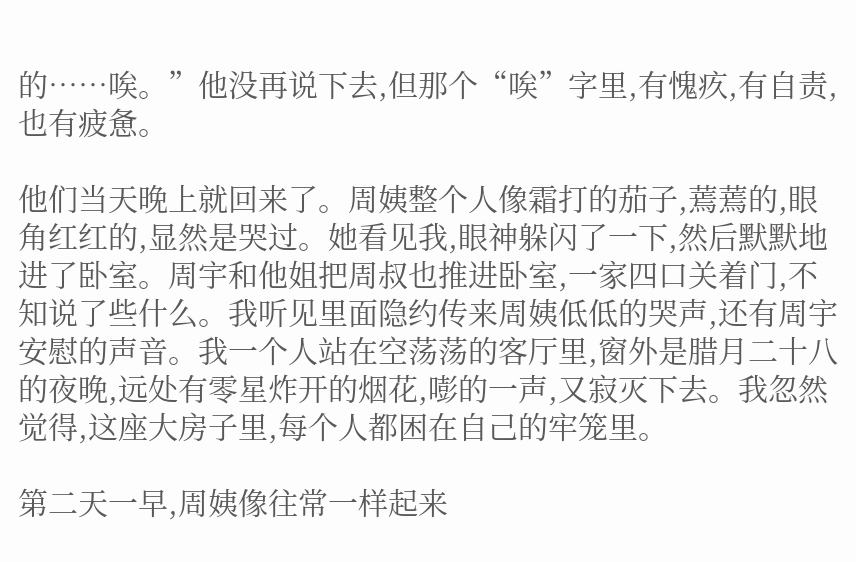的……唉。”他没再说下去,但那个“唉”字里,有愧疚,有自责,也有疲惫。

他们当天晚上就回来了。周姨整个人像霜打的茄子,蔫蔫的,眼角红红的,显然是哭过。她看见我,眼神躲闪了一下,然后默默地进了卧室。周宇和他姐把周叔也推进卧室,一家四口关着门,不知说了些什么。我听见里面隐约传来周姨低低的哭声,还有周宇安慰的声音。我一个人站在空荡荡的客厅里,窗外是腊月二十八的夜晚,远处有零星炸开的烟花,嘭的一声,又寂灭下去。我忽然觉得,这座大房子里,每个人都困在自己的牢笼里。

第二天一早,周姨像往常一样起来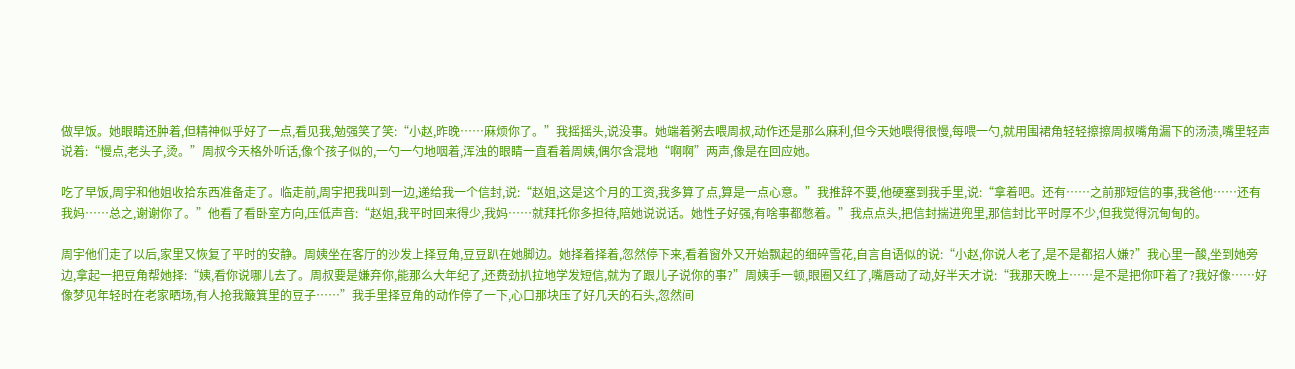做早饭。她眼睛还肿着,但精神似乎好了一点,看见我,勉强笑了笑:“小赵,昨晚……麻烦你了。”我摇摇头,说没事。她端着粥去喂周叔,动作还是那么麻利,但今天她喂得很慢,每喂一勺,就用围裙角轻轻擦擦周叔嘴角漏下的汤渍,嘴里轻声说着:“慢点,老头子,烫。”周叔今天格外听话,像个孩子似的,一勺一勺地咽着,浑浊的眼睛一直看着周姨,偶尔含混地“啊啊”两声,像是在回应她。

吃了早饭,周宇和他姐收拾东西准备走了。临走前,周宇把我叫到一边,递给我一个信封,说:“赵姐,这是这个月的工资,我多算了点,算是一点心意。”我推辞不要,他硬塞到我手里,说:“拿着吧。还有……之前那短信的事,我爸他……还有我妈……总之,谢谢你了。”他看了看卧室方向,压低声音:“赵姐,我平时回来得少,我妈……就拜托你多担待,陪她说说话。她性子好强,有啥事都憋着。”我点点头,把信封揣进兜里,那信封比平时厚不少,但我觉得沉甸甸的。

周宇他们走了以后,家里又恢复了平时的安静。周姨坐在客厅的沙发上择豆角,豆豆趴在她脚边。她择着择着,忽然停下来,看着窗外又开始飘起的细碎雪花,自言自语似的说:“小赵,你说人老了,是不是都招人嫌?”我心里一酸,坐到她旁边,拿起一把豆角帮她择:“姨,看你说哪儿去了。周叔要是嫌弃你,能那么大年纪了,还费劲扒拉地学发短信,就为了跟儿子说你的事?”周姨手一顿,眼圈又红了,嘴唇动了动,好半天才说:“我那天晚上……是不是把你吓着了?我好像……好像梦见年轻时在老家晒场,有人抢我簸箕里的豆子……”我手里择豆角的动作停了一下,心口那块压了好几天的石头,忽然间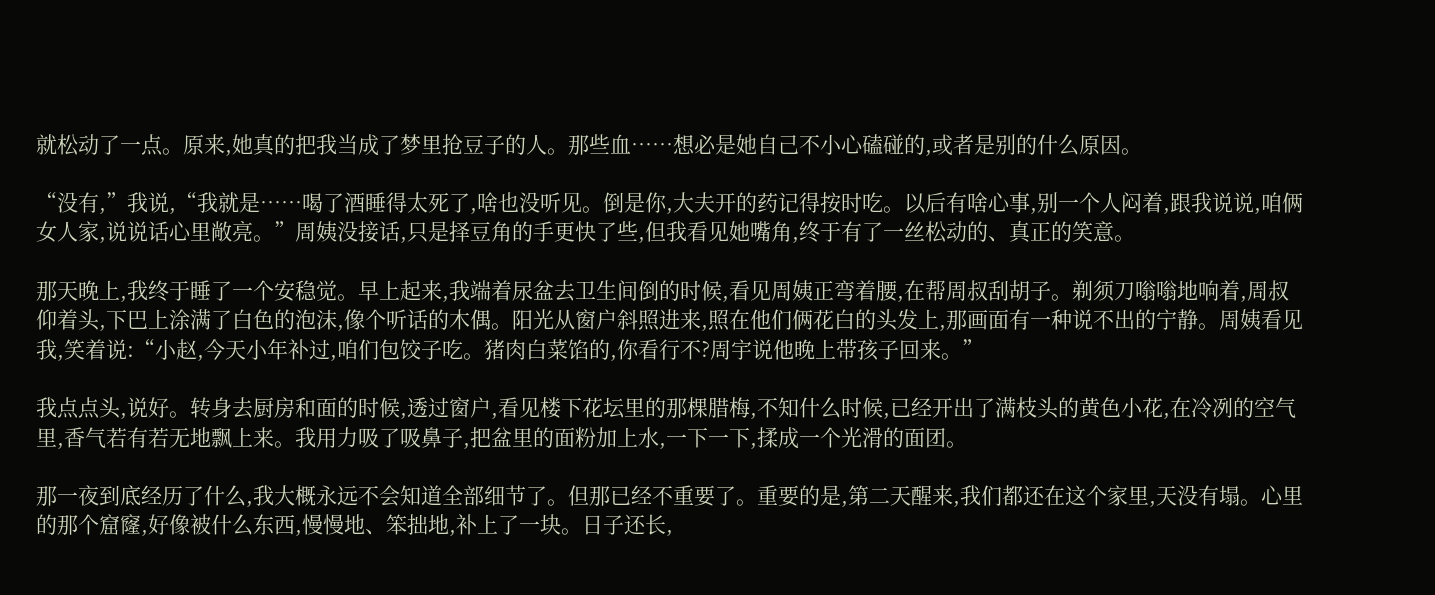就松动了一点。原来,她真的把我当成了梦里抢豆子的人。那些血……想必是她自己不小心磕碰的,或者是别的什么原因。

“没有,”我说,“我就是……喝了酒睡得太死了,啥也没听见。倒是你,大夫开的药记得按时吃。以后有啥心事,别一个人闷着,跟我说说,咱俩女人家,说说话心里敞亮。”周姨没接话,只是择豆角的手更快了些,但我看见她嘴角,终于有了一丝松动的、真正的笑意。

那天晚上,我终于睡了一个安稳觉。早上起来,我端着尿盆去卫生间倒的时候,看见周姨正弯着腰,在帮周叔刮胡子。剃须刀嗡嗡地响着,周叔仰着头,下巴上涂满了白色的泡沫,像个听话的木偶。阳光从窗户斜照进来,照在他们俩花白的头发上,那画面有一种说不出的宁静。周姨看见我,笑着说:“小赵,今天小年补过,咱们包饺子吃。猪肉白菜馅的,你看行不?周宇说他晚上带孩子回来。”

我点点头,说好。转身去厨房和面的时候,透过窗户,看见楼下花坛里的那棵腊梅,不知什么时候,已经开出了满枝头的黄色小花,在冷冽的空气里,香气若有若无地飘上来。我用力吸了吸鼻子,把盆里的面粉加上水,一下一下,揉成一个光滑的面团。

那一夜到底经历了什么,我大概永远不会知道全部细节了。但那已经不重要了。重要的是,第二天醒来,我们都还在这个家里,天没有塌。心里的那个窟窿,好像被什么东西,慢慢地、笨拙地,补上了一块。日子还长,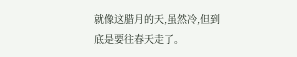就像这腊月的天,虽然冷,但到底是要往春天走了。